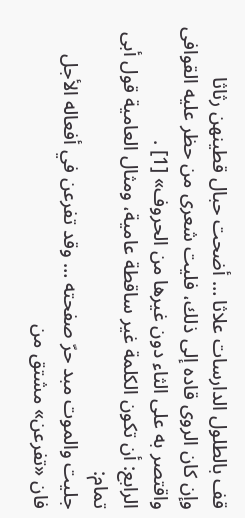قف بالطلول الدارسات علاثا … أضحت حبال قطينهن رثاثا
وإن كان الروى قاده إلى ذلك، فليت شعرى من حظر عليه القوافى واقتصر به على الثاء دون غيرها من الحروف» [1] .
الرابع: أن تكون الكلمة غير ساقطة عامية، ومثال العامية قول أبى تمام:
جليت والموت مبد حرّ صفحته … وقد تفرعن في أفعاله الأجل
فان «تفرعن» مشتق من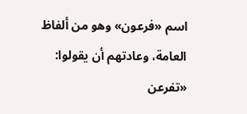اسم «فرعون» وهو من ألفاظ العامة، وعادتهم أن يقولوا:
«تفرعن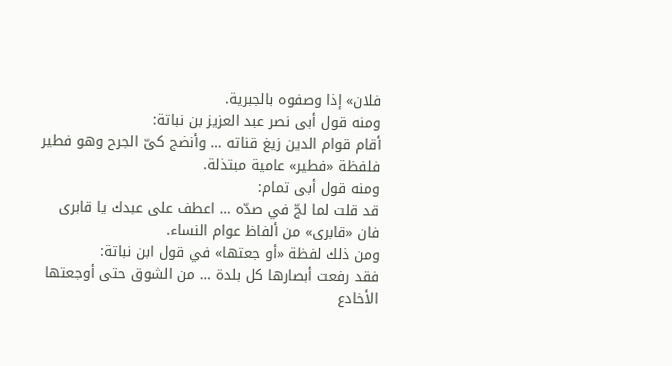فلان» إذا وصفوه بالجبرية.
ومنه قول أبى نصر عبد العزيز بن نباتة:
أقام قوام الدين زيغ قناته … وأنضج كىّ الجرح وهو فطير
فلفظة «فطير» عامية مبتذلة.
ومنه قول أبى تمام:
قد قلت لما لجّ في صدّه … اعطف على عبدك يا قابرى
فان «قابرى» من ألفاظ عوام النساء.
ومن ذلك لفظة «أو جعتها» في قول ابن نباتة:
فقد رفعت أبصارها كل بلدة … من الشوق حتى أوجعتها الأخادع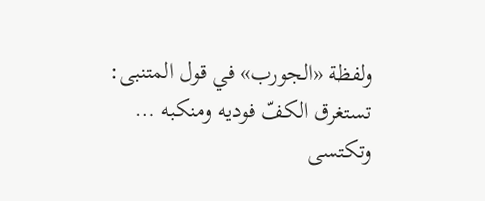ولفظة «الجورب» في قول المتنبى:
تستغرق الكفّ فوديه ومنكبه … وتكتسى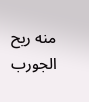منه ريح الجورب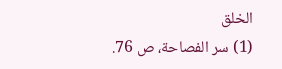الخلق
(1) سر الفصاحة، ص 76.